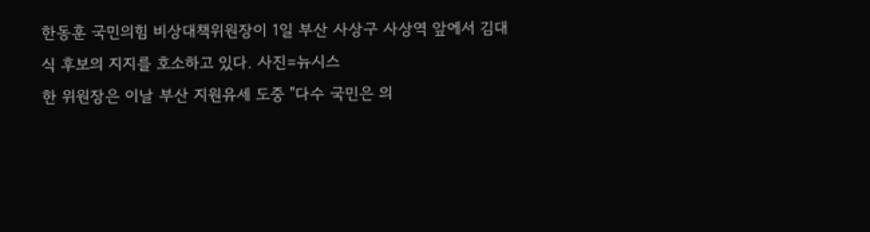한동훈 국민의힘 비상대책위원장이 1일 부산 사상구 사상역 앞에서 김대식 후보의 지지를 호소하고 있다. 사진=뉴시스
한 위원장은 이날 부산 지원유세 도중 "다수 국민은 의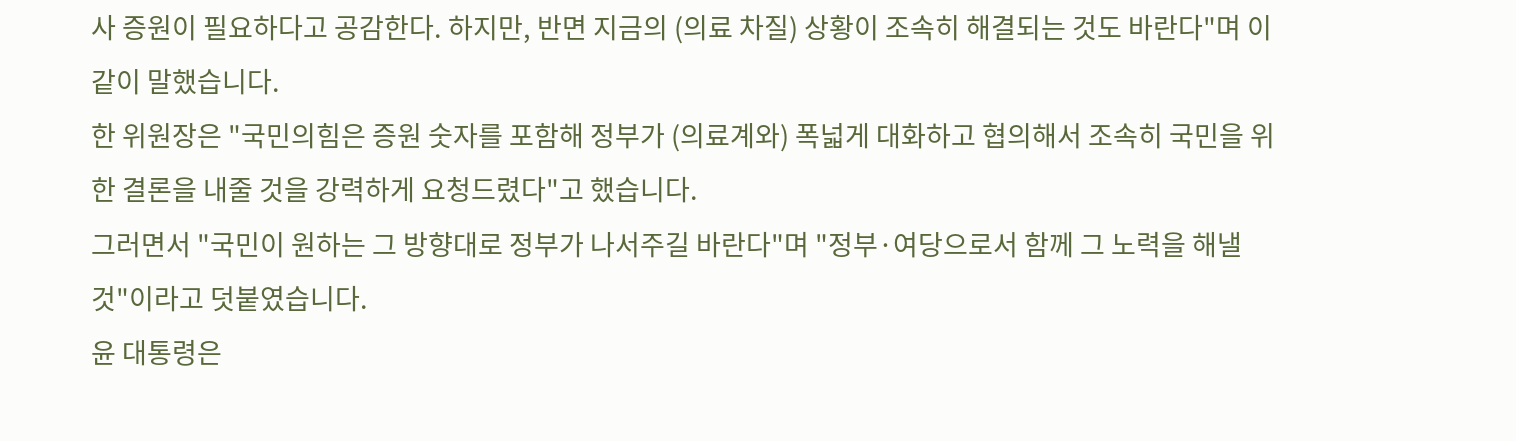사 증원이 필요하다고 공감한다. 하지만, 반면 지금의 (의료 차질) 상황이 조속히 해결되는 것도 바란다"며 이같이 말했습니다.
한 위원장은 "국민의힘은 증원 숫자를 포함해 정부가 (의료계와) 폭넓게 대화하고 협의해서 조속히 국민을 위한 결론을 내줄 것을 강력하게 요청드렸다"고 했습니다.
그러면서 "국민이 원하는 그 방향대로 정부가 나서주길 바란다"며 "정부·여당으로서 함께 그 노력을 해낼 것"이라고 덧붙였습니다.
윤 대통령은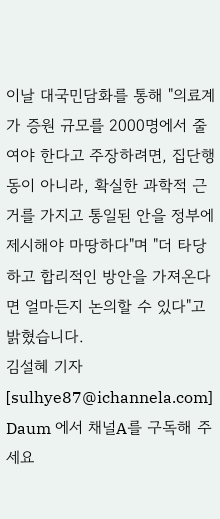이날 대국민담화를 통해 "의료계가 증원 규모를 2000명에서 줄여야 한다고 주장하려면, 집단행동이 아니라, 확실한 과학적 근거를 가지고 통일된 안을 정부에 제시해야 마땅하다"며 "더 타당하고 합리적인 방안을 가져온다면 얼마든지 논의할 수 있다"고 밝혔습니다.
김설혜 기자 [sulhye87@ichannela.com]
Daum 에서 채널A를 구독해 주세요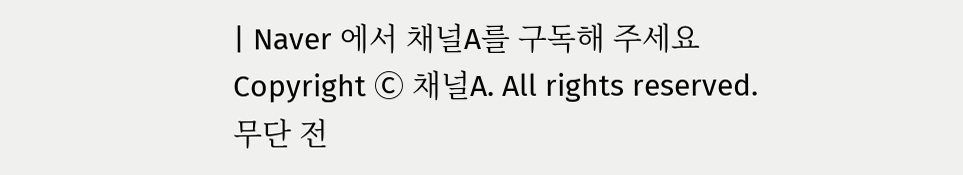| Naver 에서 채널A를 구독해 주세요 Copyright Ⓒ 채널A. All rights reserved. 무단 전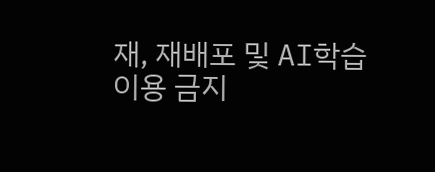재, 재배포 및 AI학습 이용 금지